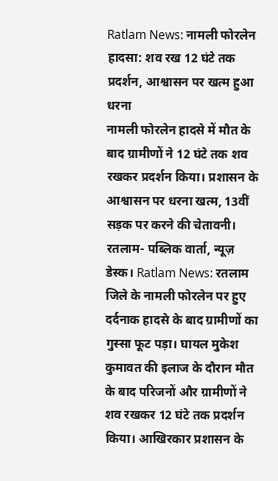Ratlam News: नामली फोरलेन हादसा: शव रख 12 घंटे तक प्रदर्शन, आश्वासन पर खत्म हुआ धरना
नामली फोरलेन हादसे में मौत के बाद ग्रामीणों ने 12 घंटे तक शव रखकर प्रदर्शन किया। प्रशासन के आश्वासन पर धरना खत्म, 13वीं सड़क पर करने की चेतावनी। रतलाम- पब्लिक वार्ता, न्यूज़ डेस्क। Ratlam News: रतलाम जिले के नामली फोरलेन पर हुए दर्दनाक हादसे के बाद ग्रामीणों का गुस्सा फूट पड़ा। घायल मुकेश कुमावत की इलाज के दौरान मौत के बाद परिजनों और ग्रामीणों ने शव रखकर 12 घंटे तक प्रदर्शन किया। आखिरकार प्रशासन के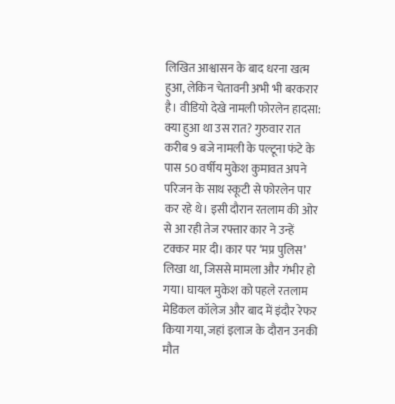लिखित आश्वासन के बाद धरना खत्म हुआ, लेकिन चेतावनी अभी भी बरकरार है। वीडियो देखे नामली फोरलेन हादसा: क्या हुआ था उस रात? गुरुवार रात करीब 9 बजे नामली के पल्टूना फंटे के पास 50 वर्षीय मुकेश कुमावत अपने परिजन के साथ स्कूटी से फोरलेन पार कर रहे थे। इसी दौरान रतलाम की ओर से आ रही तेज रफ्तार कार ने उन्हें टक्कर मार दी। कार पर ‘मप्र पुलिस’ लिखा था, जिससे मामला और गंभीर हो गया। घायल मुकेश को पहले रतलाम मेडिकल कॉलेज और बाद में इंदौर रेफर किया गया, जहां इलाज के दौरान उनकी मौत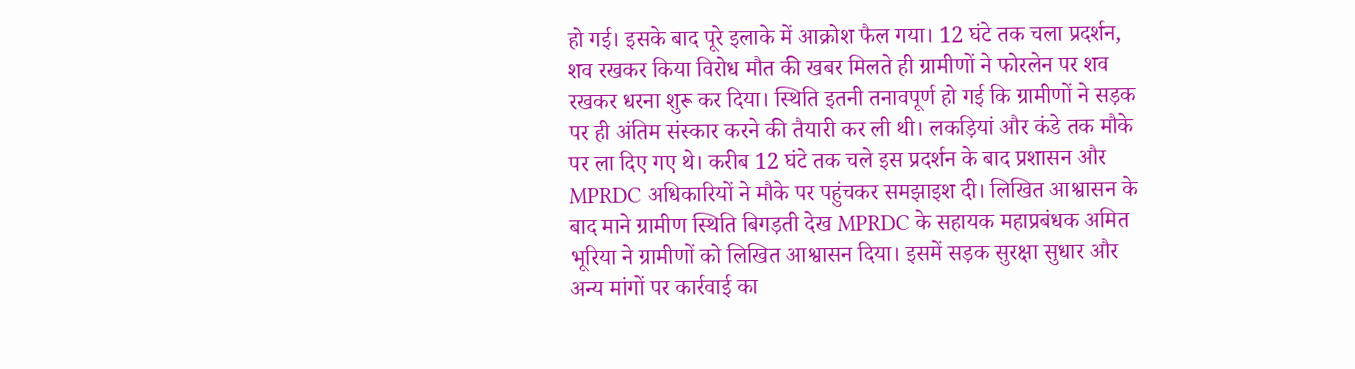हो गई। इसके बाद पूरे इलाके में आक्रोश फैल गया। 12 घंटे तक चला प्रदर्शन, शव रखकर किया विरोध मौत की खबर मिलते ही ग्रामीणों ने फोरलेन पर शव रखकर धरना शुरू कर दिया। स्थिति इतनी तनावपूर्ण हो गई कि ग्रामीणों ने सड़क पर ही अंतिम संस्कार करने की तैयारी कर ली थी। लकड़ियां और कंडे तक मौके पर ला दिए गए थे। करीब 12 घंटे तक चले इस प्रदर्शन के बाद प्रशासन और MPRDC अधिकारियों ने मौके पर पहुंचकर समझाइश दी। लिखित आश्वासन के बाद माने ग्रामीण स्थिति बिगड़ती देख MPRDC के सहायक महाप्रबंधक अमित भूरिया ने ग्रामीणों को लिखित आश्वासन दिया। इसमें सड़क सुरक्षा सुधार और अन्य मांगों पर कार्रवाई का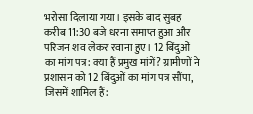भरोसा दिलाया गया। इसके बाद सुबह करीब 11:30 बजे धरना समाप्त हुआ और परिजन शव लेकर रवाना हुए। 12 बिंदुओं का मांग पत्र: क्या हैं प्रमुख मांगें? ग्रामीणों ने प्रशासन को 12 बिंदुओं का मांग पत्र सौंपा, जिसमें शामिल हैं: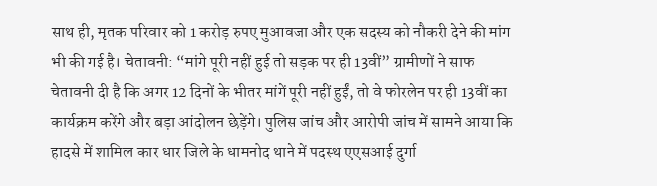साथ ही, मृतक परिवार को 1 करोड़ रुपए मुआवजा और एक सदस्य को नौकरी देने की मांग भी की गई है। चेतावनी: “मांगे पूरी नहीं हुई तो सड़क पर ही 13वीं” ग्रामीणों ने साफ चेतावनी दी है कि अगर 12 दिनों के भीतर मांगें पूरी नहीं हुईं, तो वे फोरलेन पर ही 13वीं का कार्यक्रम करेंगे और बड़ा आंदोलन छेड़ेंगे। पुलिस जांच और आरोपी जांच में सामने आया कि हादसे में शामिल कार धार जिले के धामनोद थाने में पदस्थ एएसआई दुर्गा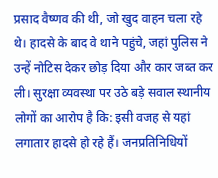प्रसाद वैष्णव की थी, जो खुद वाहन चला रहे थे। हादसे के बाद वे थाने पहुंचे, जहां पुलिस ने उन्हें नोटिस देकर छोड़ दिया और कार जब्त कर ली। सुरक्षा व्यवस्था पर उठे बड़े सवाल स्थानीय लोगों का आरोप है कि: इसी वजह से यहां लगातार हादसे हो रहे हैं। जनप्रतिनिधियों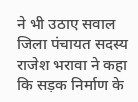ने भी उठाए सवाल जिला पंचायत सदस्य राजेश भरावा ने कहा कि सड़क निर्माण के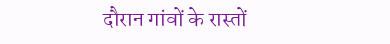दौरान गांवों के रास्तों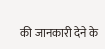की जानकारी देने के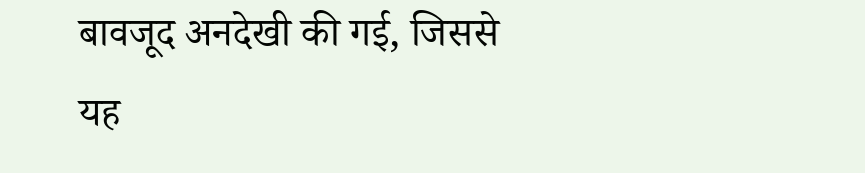बावजूद अनदेखी की गई, जिससे यह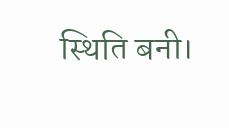स्थिति बनी।